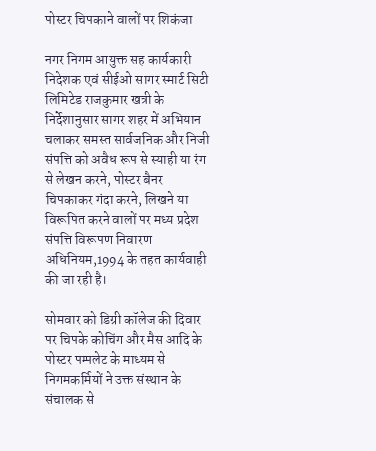पोस्टर चिपकाने वालों पर शिकंजा

नगर निगम आयुक्त सह कार्यकारी निदेशक एवं सीईओ सागर स्मार्ट सिटी लिमिटेड राजकुमार खत्री के निर्देशानुसार सागर शहर में अभियान चलाकर समस्त सार्वजनिक और निजी संपत्ति को अवैध रूप से स्याही या रंग से लेखन करने, पोस्टर बैनर चिपकाकर गंदा करने, लिखने या विरूपित करने वालों पर मध्य प्रदेश संपत्ति विरूपण निवारण अधिनियम,1994 के तहत कार्यवाही की जा रही है।

सोमवार को डिग्री कॉलेज की दिवार पर चिपके कोचिंग और मैस आदि के पोस्टर पम्पलेट के माध्यम से निगमकर्मियों ने उक्त संस्थान के संचालक से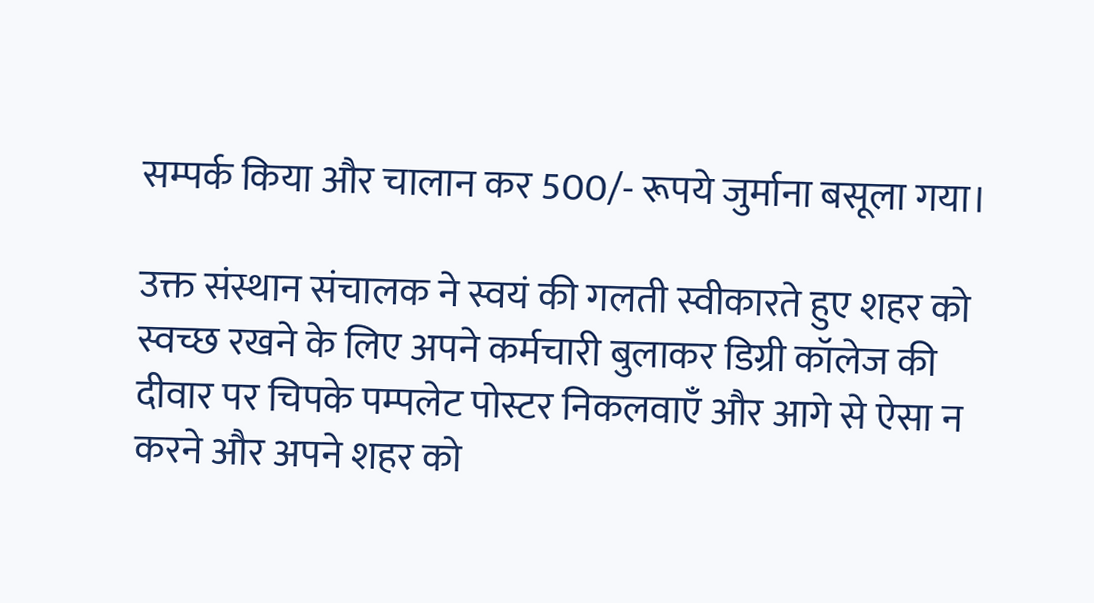सम्पर्क किया और चालान कर 500/- रूपये जुर्माना बसूला गया।

उक्त संस्थान संचालक ने स्वयं की गलती स्वीकारते हुए शहर को स्वच्छ रखने के लिए अपने कर्मचारी बुलाकर डिग्री कॉलेज की दीवार पर चिपके पम्पलेट पोस्टर निकलवाएँ और आगे से ऐसा न करने और अपने शहर को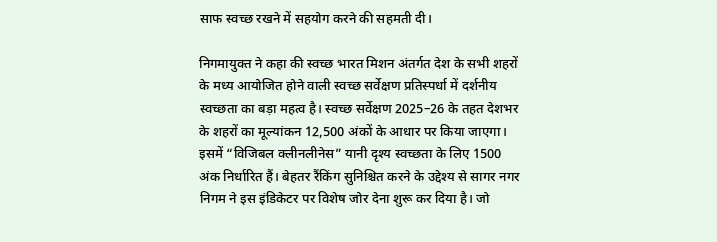साफ स्वच्छ रखने में सहयोग करने की सहमती दी।

निगमायुक्त ने कहा की स्वच्छ भारत मिशन अंतर्गत देश के सभी शहरों के मध्य आयोजित होने वाली स्वच्छ सर्वेक्षण प्रतिस्पर्धा में दर्शनीय स्वच्छता का बड़ा महत्व है। स्वच्छ सर्वेक्षण 2025–26 के तहत देशभर के शहरों का मूल्यांकन 12,500 अंकों के आधार पर किया जाएगा। इसमें “विजिबल क्लीनलीनेस” यानी दृश्य स्वच्छता के लिए 1500 अंक निर्धारित हैं। बेहतर रैंकिंग सुनिश्चित करने के उद्देश्य से सागर नगर निगम ने इस इंडिकेटर पर विशेष जोर देना शुरू कर दिया है। जो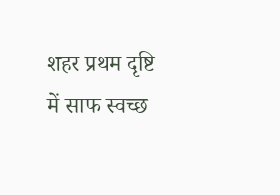शहर प्रथम दृष्टि में साफ स्वच्छ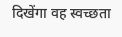दिखेंगा वह स्वच्छता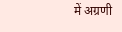में अग्रणी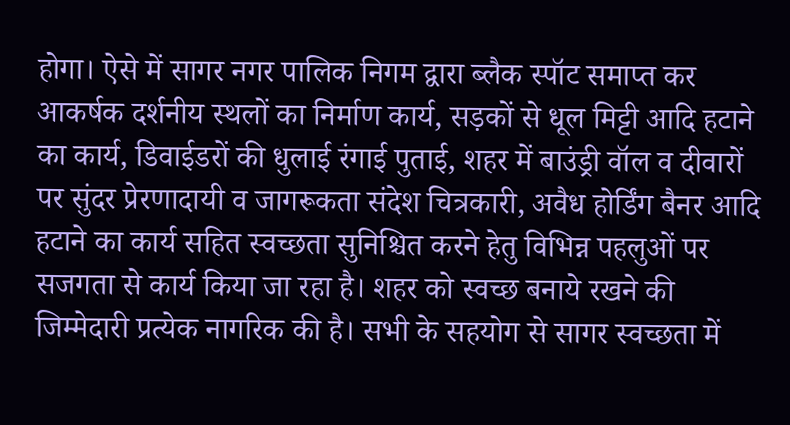होगा। ऐसे में सागर नगर पालिक निगम द्वारा ब्लैक स्पॉट समाप्त कर आकर्षक दर्शनीय स्थलों का निर्माण कार्य, सड़कों से धूल मिट्टी आदि हटाने का कार्य, डिवाईडरों की धुलाई रंगाई पुताई, शहर में बाउंड्री वॉल व दीवारों पर सुंदर प्रेरणादायी व जागरूकता संदेश चित्रकारी, अवैध होर्डिंग बैनर आदि हटाने का कार्य सहित स्वच्छता सुनिश्चित करने हेतु विभिन्न पहलुओं पर सजगता से कार्य किया जा रहा है। शहर को स्वच्छ बनाये रखने की जिम्मेदारी प्रत्येक नागरिक की है। सभी के सहयोग से सागर स्वच्छता में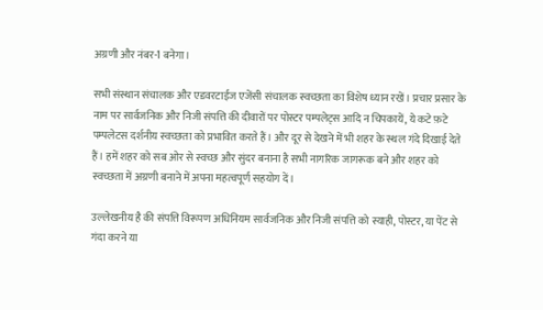अग्रणी और नंबर-1 बनेगा।

सभी संस्थान संचालक और एडवरटाईज एजेंसी संचालक स्वच्छता का विशेष ध्यान रखें। प्रचार प्रसार के नाम पर सार्वजनिक और निजी संपत्ति की दीवारों पर पोस्टर पम्पलेट्स आदि न चिपकायें, ये कटे फ़टे पम्पलेटस दर्शनीय स्वच्छता को प्रभावित करते हैं। और दूर से देखने में भी शहर के स्थल गंदे दिखाई देते हैं। हमें शहर को सब ओर से स्वच्छ और सुंदर बनाना है सभी नागरिक जागरूक बने और शहर को स्वच्छता में अग्रणी बनाने में अपना महत्वपूर्ण सहयोग दें।

उल्लेखनीय है की संपत्ति विरूपण अधिनियम सार्वजनिक और निजी संपत्ति को स्याही, पोस्टर, या पेंट से गंदा करने या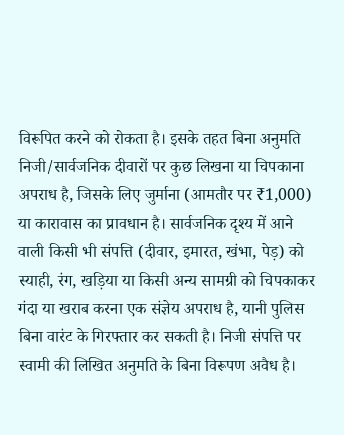विरूपित करने को रोकता है। इसके तहत बिना अनुमति निजी/सार्वजनिक दीवारों पर कुछ लिखना या चिपकाना अपराध है, जिसके लिए जुर्माना (आमतौर पर ₹1,000) या कारावास का प्रावधान है। सार्वजनिक दृश्य में आने वाली किसी भी संपत्ति (दीवार, इमारत, खंभा, पेड़) को स्याही, रंग, खड़िया या किसी अन्य सामग्री को चिपकाकर गंदा या खराब करना एक संज्ञेय अपराध है, यानी पुलिस बिना वारंट के गिरफ्तार कर सकती है। निजी संपत्ति पर स्वामी की लिखित अनुमति के बिना विरूपण अवैध है।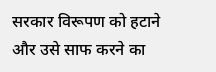सरकार विरूपण को हटाने और उसे साफ करने का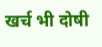खर्च भी दोषी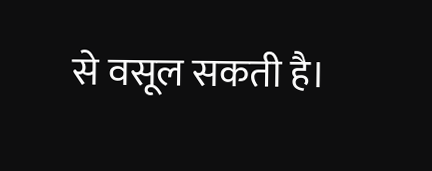से वसूल सकती है।